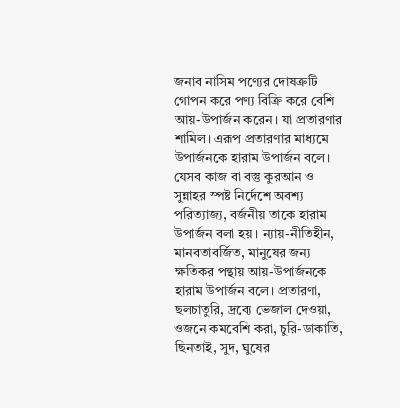জনাব নাসিম পণ্যের দোষত্রুটি গোপন করে পণ্য বিক্রি করে বেশি আয়-উপার্জন করেন। যা প্রতারণার শামিল। এরূপ প্রতারণার মাধ্যমে উপার্জনকে হারাম উপার্জন বলে।
যেসব কাজ বা বস্তু কুরআন ও সুন্নাহর স্পষ্ট নির্দেশে অবশ্য পরিত্যাজ্য, বর্জনীয় তাকে হারাম উপার্জন বলা হয়। ন্যায়-নীতিহীন, মানবতাবর্জিত, মানুষের জন্য ক্ষতিকর পন্থায় আয়-উপার্জনকে হারাম উপার্জন বলে। প্রতারণা, ছলচাতুরি, দ্রব্যে ভেজাল দেওয়া, ওজনে কমবেশি করা, চুরি-ডাকাতি, ছিনতাই, সুদ, ঘুষের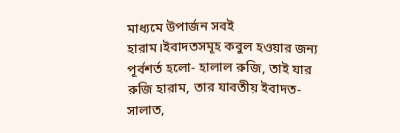মাধ্যমে উপার্জন সবই হারাম।ইবাদতসমূহ কবুল হওয়ার জন্য পূর্বশর্ত হলো- হালাল রুজি, তাই যার রুজি হারাম, তার যাবতীয় ইবাদত-সালাত,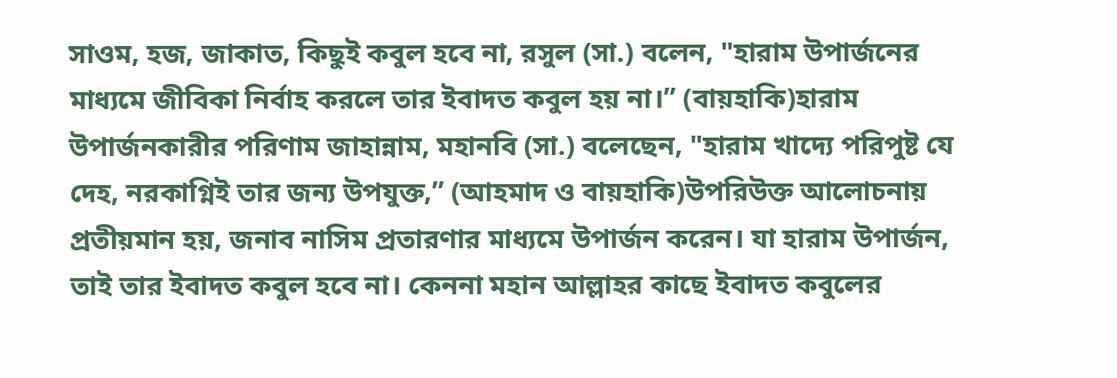সাওম, হজ, জাকাত, কিছুই কবুল হবে না, রসুল (সা.) বলেন, "হারাম উপার্জনের মাধ্যমে জীবিকা নির্বাহ করলে তার ইবাদত কবুল হয় না।” (বায়হাকি)হারাম উপার্জনকারীর পরিণাম জাহান্নাম, মহানবি (সা.) বলেছেন, "হারাম খাদ্যে পরিপুষ্ট যে দেহ, নরকাগ্নিই তার জন্য উপযুক্ত,” (আহমাদ ও বায়হাকি)উপরিউক্ত আলোচনায় প্রতীয়মান হয়, জনাব নাসিম প্রতারণার মাধ্যমে উপার্জন করেন। যা হারাম উপার্জন, তাই তার ইবাদত কবুল হবে না। কেননা মহান আল্লাহর কাছে ইবাদত কবুলের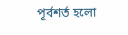পূর্বশর্ত হলো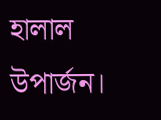হালাল উপার্জন।